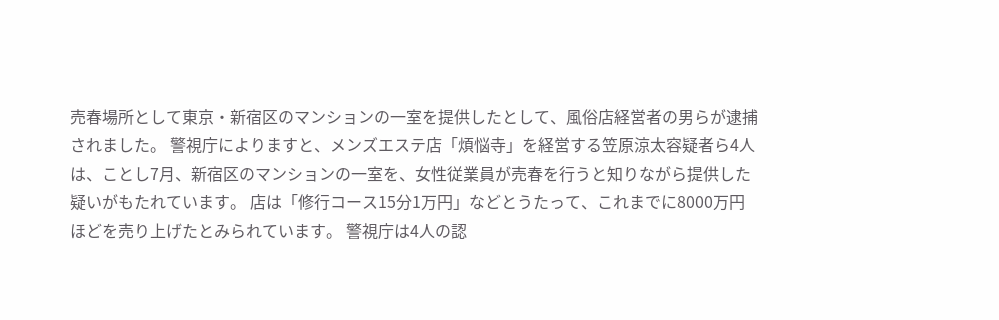売春場所として東京・新宿区のマンションの一室を提供したとして、風俗店経営者の男らが逮捕されました。 警視庁によりますと、メンズエステ店「煩悩寺」を経営する笠原涼太容疑者ら4人は、ことし7月、新宿区のマンションの一室を、女性従業員が売春を行うと知りながら提供した疑いがもたれています。 店は「修行コース15分1万円」などとうたって、これまでに8000万円ほどを売り上げたとみられています。 警視庁は4人の認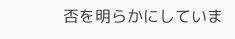否を明らかにしていま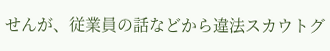せんが、従業員の話などから違法スカウトグ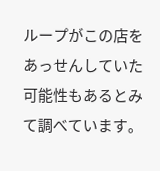ループがこの店をあっせんしていた可能性もあるとみて調べています。